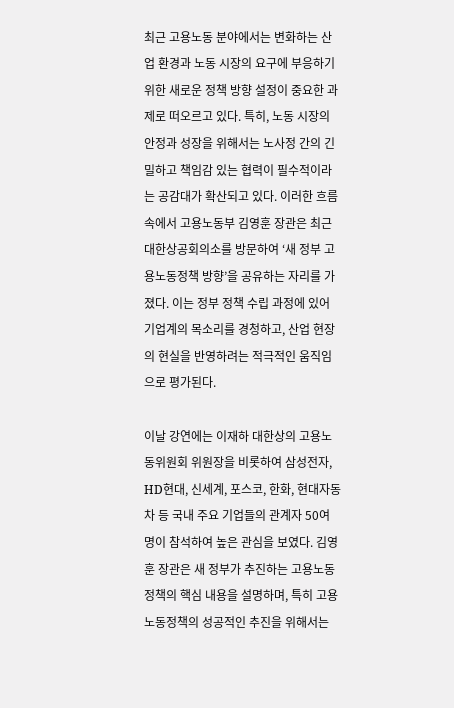최근 고용노동 분야에서는 변화하는 산업 환경과 노동 시장의 요구에 부응하기 위한 새로운 정책 방향 설정이 중요한 과제로 떠오르고 있다. 특히, 노동 시장의 안정과 성장을 위해서는 노사정 간의 긴밀하고 책임감 있는 협력이 필수적이라는 공감대가 확산되고 있다. 이러한 흐름 속에서 고용노동부 김영훈 장관은 최근 대한상공회의소를 방문하여 ‘새 정부 고용노동정책 방향’을 공유하는 자리를 가졌다. 이는 정부 정책 수립 과정에 있어 기업계의 목소리를 경청하고, 산업 현장의 현실을 반영하려는 적극적인 움직임으로 평가된다.

이날 강연에는 이재하 대한상의 고용노동위원회 위원장을 비롯하여 삼성전자, HD현대, 신세계, 포스코, 한화, 현대자동차 등 국내 주요 기업들의 관계자 50여 명이 참석하여 높은 관심을 보였다. 김영훈 장관은 새 정부가 추진하는 고용노동정책의 핵심 내용을 설명하며, 특히 고용노동정책의 성공적인 추진을 위해서는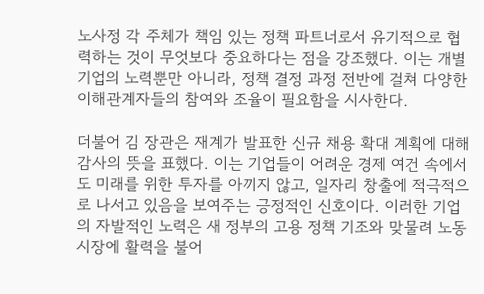노사정 각 주체가 책임 있는 정책 파트너로서 유기적으로 협력하는 것이 무엇보다 중요하다는 점을 강조했다. 이는 개별 기업의 노력뿐만 아니라, 정책 결정 과정 전반에 걸쳐 다양한 이해관계자들의 참여와 조율이 필요함을 시사한다.

더불어 김 장관은 재계가 발표한 신규 채용 확대 계획에 대해 감사의 뜻을 표했다. 이는 기업들이 어려운 경제 여건 속에서도 미래를 위한 투자를 아끼지 않고, 일자리 창출에 적극적으로 나서고 있음을 보여주는 긍정적인 신호이다. 이러한 기업의 자발적인 노력은 새 정부의 고용 정책 기조와 맞물려 노동 시장에 활력을 불어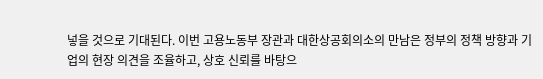넣을 것으로 기대된다. 이번 고용노동부 장관과 대한상공회의소의 만남은 정부의 정책 방향과 기업의 현장 의견을 조율하고, 상호 신뢰를 바탕으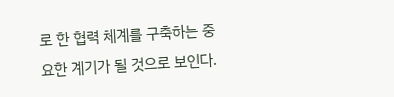로 한 협력 체계를 구축하는 중요한 계기가 될 것으로 보인다.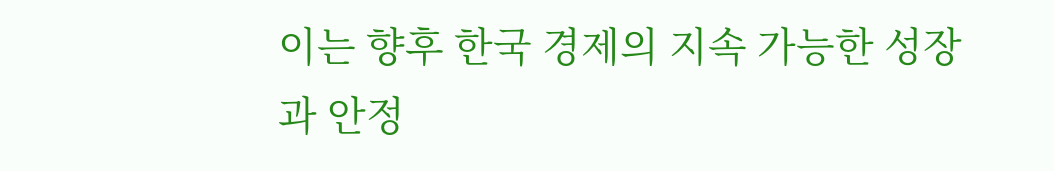이는 향후 한국 경제의 지속 가능한 성장과 안정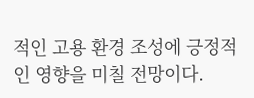적인 고용 환경 조성에 긍정적인 영향을 미칠 전망이다.